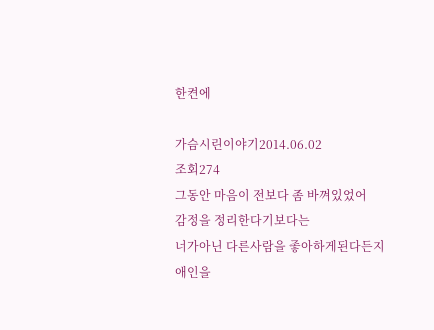한켠에

가슴시린이야기2014.06.02
조회274
그동안 마음이 전보다 좀 바껴있었어
감정을 정리한다기보다는
너가아닌 다른사람을 좋아하게된다든지
애인을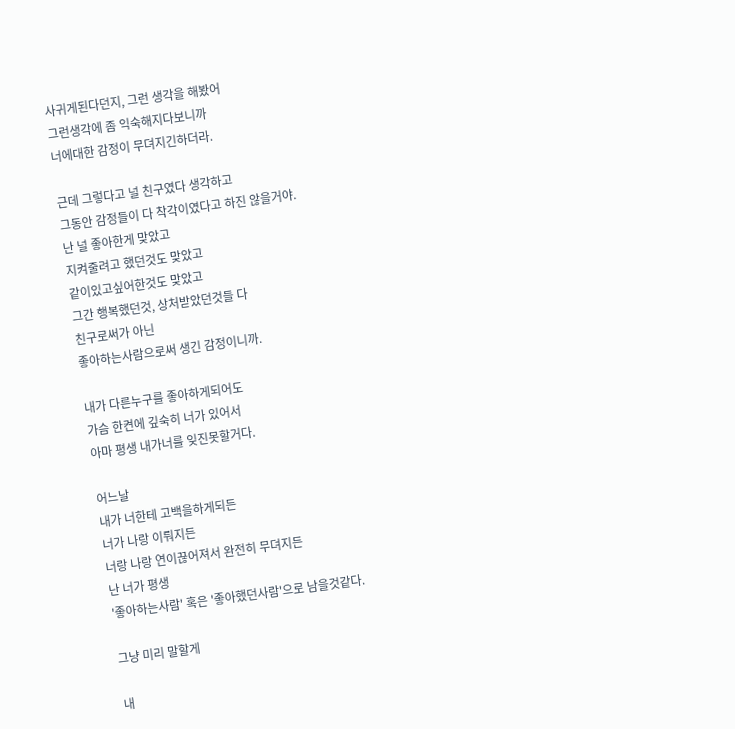사귀게된다던지, 그런 생각을 해봤어
그런생각에 좀 익숙해지다보니까
너에대한 감정이 무뎌지긴하더라.

근데 그렇다고 널 친구였다 생각하고
그동안 감정들이 다 착각이였다고 하진 않을거야.
난 널 좋아한게 맞았고
지켜줄려고 했던것도 맞았고
같이있고싶어한것도 맞았고
그간 행복했던것, 상처받았던것들 다
친구로써가 아닌
좋아하는사람으로써 생긴 감정이니까.

내가 다른누구를 좋아하게되어도
가슴 한켠에 깊숙히 너가 있어서
아마 평생 내가너를 잊진못할거다.

어느날
내가 너한테 고백을하게되든
너가 나랑 이뤄지든
너랑 나랑 연이끊어져서 완전히 무뎌지든
난 너가 평생
'좋아하는사람' 혹은 '좋아했던사람'으로 남을것같다.

그냥 미리 말할게

내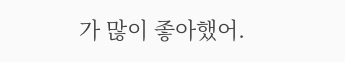가 많이 좋아했어.